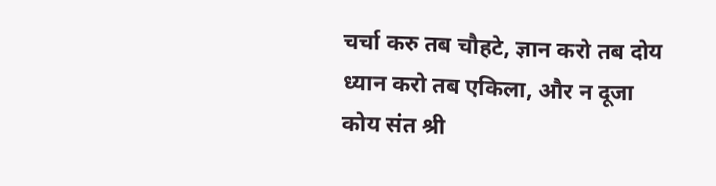चर्चा करु तब चौहटे, ज्ञान करो तब दोय ध्यान करो तब एकिला, और न दूजा कोय संत श्री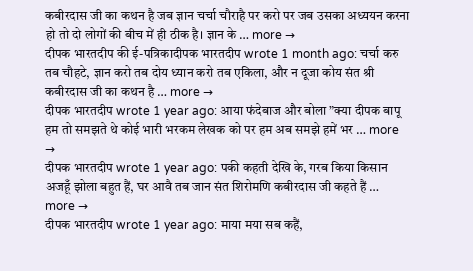कबीरदास जी का कथन है जब ज्ञान चर्चा चौराहै पर करो पर जब उसका अध्ययन करना हो तो दो लोगों की बीच में ही ठीक है। ज्ञान के … more →
दीपक भारतदीप की ई-पत्रिकादीपक भारतदीप wrote 1 month ago: चर्चा करु तब चौहटे, ज्ञान करो तब दोय ध्यान करो तब एकिला, और न दूजा कोय संत श्री कबीरदास जी का कथन है … more →
दीपक भारतदीप wrote 1 year ago: आया फंदेबाज और बोला ”क्या दीपक बापू हम तो समझते थे कोई भारी भरकम लेखक को पर हम अब समझे हमें भर … more →
दीपक भारतदीप wrote 1 year ago: पकी कहती देखि के, गरब किया किसान अजहूँ झोला बहुत हैं, घर आवै तब जान संत शिरोमणि कबीरदास जी कहते हैं … more →
दीपक भारतदीप wrote 1 year ago: माया मया सब कहैं,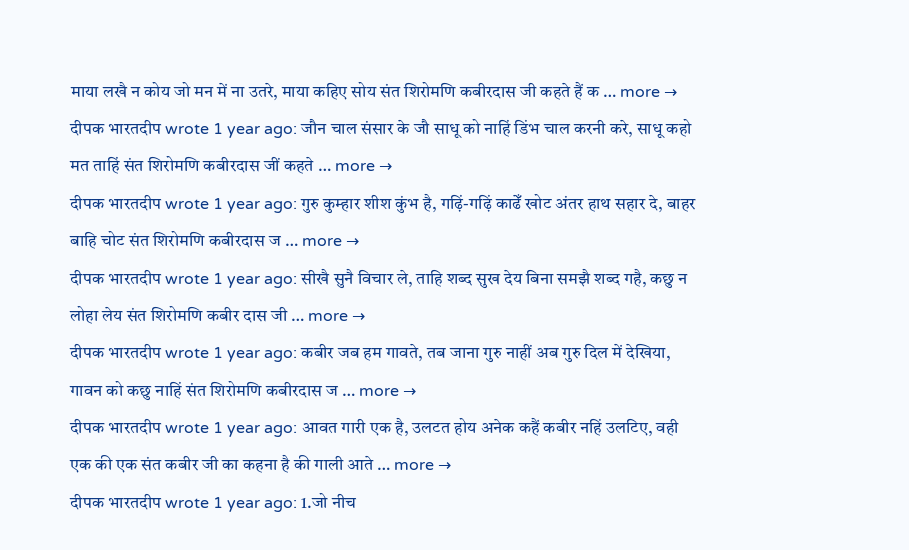माया लखै न कोय जो मन में ना उतरे, माया कहिए सोय संत शिरोमणि कबीरदास जी कहते हैं क … more →
दीपक भारतदीप wrote 1 year ago: जौन चाल संसार के जौ साधू को नाहिं डिंभ चाल करनी करे, साधू कहो मत ताहिं संत शिरोमणि कबीरदास जीं कहते … more →
दीपक भारतदीप wrote 1 year ago: गुरु कुम्हार शीश कुंभ है, गढ़िं-गढ़िं काढेँ खोट अंतर हाथ सहार दे, बाहर बाहि चोट संत शिरोमणि कबीरदास ज … more →
दीपक भारतदीप wrote 1 year ago: सीखै सुनै विचार ले, ताहि शब्द सुख देय बिना समझै शब्द गहै, कछु न लोहा लेय संत शिरोमणि कबीर दास जी … more →
दीपक भारतदीप wrote 1 year ago: कबीर जब हम गावते, तब जाना गुरु नाहीं अब गुरु दिल में देखिया, गावन को कछु नाहिं संत शिरोमणि कबीरदास ज … more →
दीपक भारतदीप wrote 1 year ago: आवत गारी एक है, उलटत होय अनेक कहैं कबीर नहिं उलटिए, वही एक की एक संत कबीर जी का कहना है की गाली आते … more →
दीपक भारतदीप wrote 1 year ago: 1.जो नीच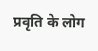प्रवृति के लोग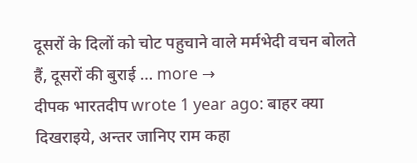दूसरों के दिलों को चोट पहुचाने वाले मर्मभेदी वचन बोलते हैं, दूसरों की बुराई … more →
दीपक भारतदीप wrote 1 year ago: बाहर क्या दिखराइये, अन्तर जानिए राम कहा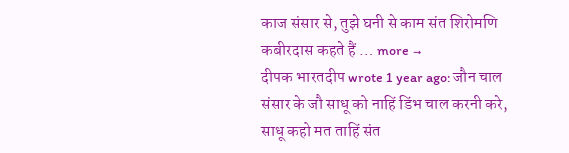काज संसार से, तुझे घनी से काम संत शिरोमणि कबीरदास कहते हैं … more →
दीपक भारतदीप wrote 1 year ago: जौन चाल संसार के जौ साधू को नाहिं डिंभ चाल करनी करे, साधू कहो मत ताहिं संत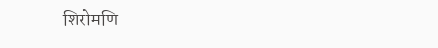शिरोमणि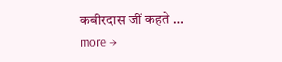कबीरदास जीं कहते … more →